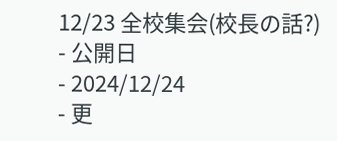12/23 全校集会(校長の話?)
- 公開日
- 2024/12/24
- 更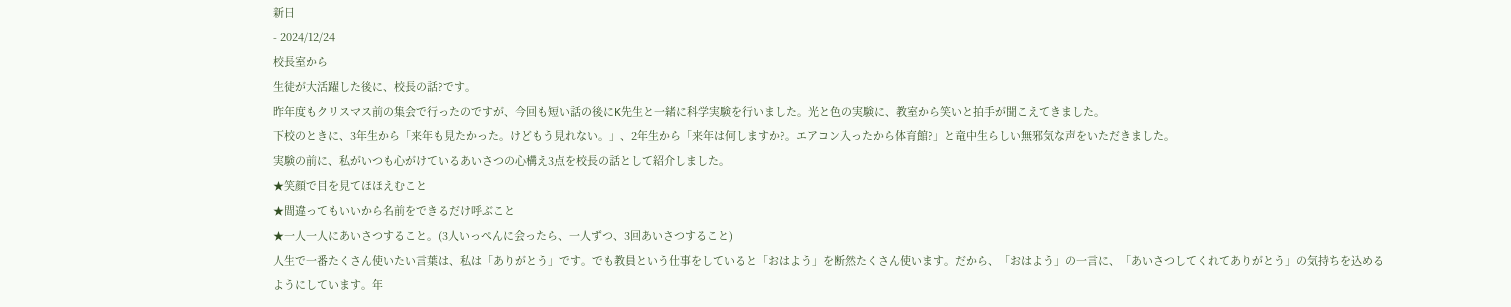新日
- 2024/12/24
校長室から
生徒が大活躍した後に、校長の話?です。
昨年度もクリスマス前の集会で行ったのですが、今回も短い話の後にK先生と一緒に科学実験を行いました。光と色の実験に、教室から笑いと拍手が聞こえてきました。
下校のときに、3年生から「来年も見たかった。けどもう見れない。」、2年生から「来年は何しますか?。エアコン入ったから体育館?」と竜中生らしい無邪気な声をいただきました。
実験の前に、私がいつも心がけているあいさつの心構え3点を校長の話として紹介しました。
★笑顔で目を見てほほえむこと
★間違ってもいいから名前をできるだけ呼ぶこと
★一人一人にあいさつすること。(3人いっぺんに会ったら、一人ずつ、3回あいさつすること)
人生で一番たくさん使いたい言葉は、私は「ありがとう」です。でも教員という仕事をしていると「おはよう」を断然たくさん使います。だから、「おはよう」の一言に、「あいさつしてくれてありがとう」の気持ちを込めるようにしています。年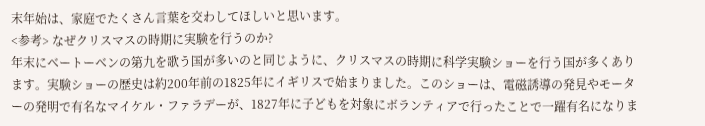末年始は、家庭でたくさん言葉を交わしてほしいと思います。
<参考> なぜクリスマスの時期に実験を行うのか?
年末にベートーベンの第九を歌う国が多いのと同じように、クリスマスの時期に科学実験ショーを行う国が多くあります。実験ショーの歴史は約200年前の1825年にイギリスで始まりました。このショーは、電磁誘導の発見やモーターの発明で有名なマイケル・ファラデーが、1827年に子どもを対象にボランティアで行ったことで一躍有名になりま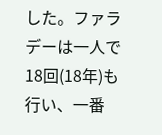した。ファラデーは一人で18回(18年)も行い、一番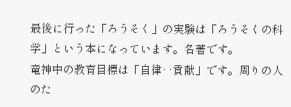最後に行った「ろうそく」の実験は「ろうそくの科学」という本になっています。名著です。
竜神中の教育目標は「自律‥貢献」です。周りの人のた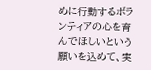めに行動するボランティアの心を育んでほしいという願いを込めて、実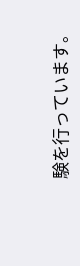験を行っています。